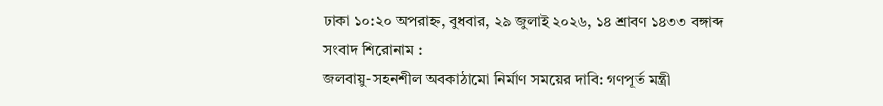ঢাকা ১০:২০ অপরাহ্ন, বুধবার, ২৯ জুলাই ২০২৬, ১৪ শ্রাবণ ১৪৩৩ বঙ্গাব্দ
সংবাদ শিরোনাম :
জলবায়ু-সহনশীল অবকাঠামো নির্মাণ সময়ের দাবি: গণপূর্ত মন্ত্রী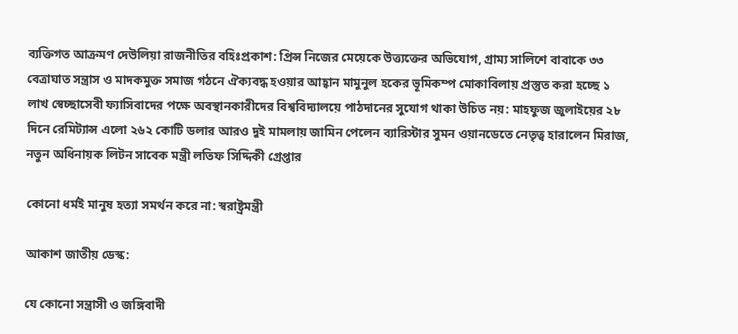ব্যক্তিগত আক্রমণ দেউলিয়া রাজনীতির বহিঃপ্রকাশ: প্রিন্স নিজের মেয়েকে উত্ত্যক্তের অভিযোগ, গ্রাম্য সালিশে বাবাকে ৩৩ বেত্রাঘাত সন্ত্রাস ও মাদকমুক্ত সমাজ গঠনে ঐক্যবদ্ধ হওয়ার আহ্বান মামুনুল হকের ভূমিকম্প মোকাবিলায় প্রস্তুত করা হচ্ছে ১ লাখ স্বেচ্ছাসেবী ফ্যাসিবাদের পক্ষে অবস্থানকারীদের বিশ্ববিদ্যালয়ে পাঠদানের সুযোগ থাকা উচিত নয়: মাহফুজ জুলাইয়ের ২৮ দিনে রেমিট্যান্স এলো ২৬২ কোটি ডলার আরও দুই মামলায় জামিন পেলেন ব্যারিস্টার সুমন ওয়ানডেতে নেতৃত্ব হারালেন মিরাজ, নতুন অধিনায়ক লিটন সাবেক মন্ত্রী লতিফ সিদ্দিকী গ্রেপ্তার

কোনো ধর্মই মানুষ হত্যা সমর্থন করে না: স্বরাষ্ট্রমন্ত্রী

আকাশ জাতীয় ডেস্ক:

যে কোনো সন্ত্রাসী ও জঙ্গিবাদী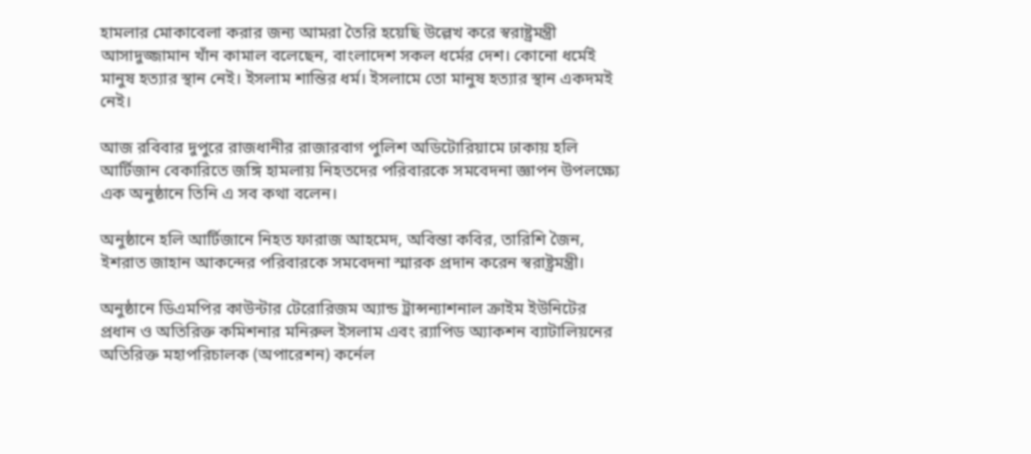হামলার মোকাবেলা করার জন্য আমরা তৈরি হয়েছি উল্লেখ করে স্বরাষ্ট্রমন্ত্রী আসাদুজ্জামান খাঁন কামাল বলেছেন, বাংলাদেশ সকল ধর্মের দেশ। কোনো ধর্মেই মানুষ হত্যার স্থান নেই। ইসলাম শান্তির ধর্ম। ইসলামে তো মানুষ হত্যার স্থান একদমই নেই।

আজ রবিবার দুপুরে রাজধানীর রাজারবাগ পুলিশ অডিটোরিয়ামে ঢাকায় হলি আর্টিজান বেকারিতে জঙ্গি হামলায় নিহতদের পরিবারকে সমবেদনা জ্ঞাপন উপলক্ষ্যে এক অনুষ্ঠানে তিনি এ সব কথা বলেন।

অনুষ্ঠানে হলি আর্টিজানে নিহত ফারাজ আহমেদ, অবিন্তা কবির, তারিশি জৈন, ইশরাত জাহান আকন্দের পরিবারকে সমবেদনা স্মারক প্রদান করেন স্বরাষ্ট্রমন্ত্রী।

অনুষ্ঠানে ডিএমপির কাউন্টার টেরোরিজম অ্যান্ড ট্রান্সন্যাশনাল ক্রাইম ইউনিটের প্রধান ও অতিরিক্ত কমিশনার মনিরুল ইসলাম এবং র‌্যাপিড অ্যাকশন ব্যাটালিয়নের অতিরিক্ত মহাপরিচালক (অপারেশন) কর্নেল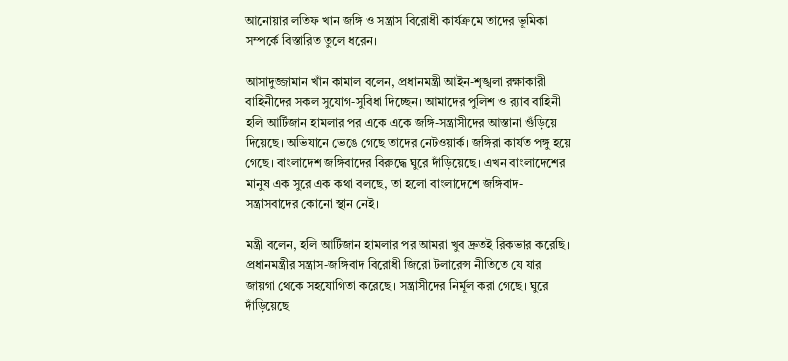আনোয়ার লতিফ খান জঙ্গি ও সন্ত্রাস বিরোধী কার্যক্রমে তাদের ভূমিকা সম্পর্কে বিস্তারিত তুলে ধরেন।

আসাদুজ্জামান খাঁন কামাল বলেন, প্রধানমন্ত্রী আইন-শৃঙ্খলা রক্ষাকারী বাহিনীদের সকল সুযোগ-সুবিধা দিচ্ছেন। আমাদের পুলিশ ও র‌্যাব বাহিনী হলি আর্টিজান হামলার পর একে একে জঙ্গি-সন্ত্রাসীদের আস্তানা গুঁড়িয়ে দিয়েছে। অভিযানে ভেঙে গেছে তাদের নেটওয়ার্ক। জঙ্গিরা কার্যত পঙ্গু হয়ে গেছে। বাংলাদেশ জঙ্গিবাদের বিরুদ্ধে ঘুরে দাঁড়িয়েছে। এখন বাংলাদেশের মানুষ এক সুরে এক কথা বলছে, তা হলো বাংলাদেশে জঙ্গিবাদ-সন্ত্রাসবাদের কোনো স্থান নেই।

মন্ত্রী বলেন, হলি আর্টিজান হামলার পর আমরা খুব দ্রুতই রিকভার করেছি। প্রধানমন্ত্রীর সন্ত্রাস-জঙ্গিবাদ বিরোধী জিরো টলারেন্স নীতিতে যে যার জায়গা থেকে সহযোগিতা করেছে। সন্ত্রাসীদের নির্মূল করা গেছে। ঘুরে দাঁড়িয়েছে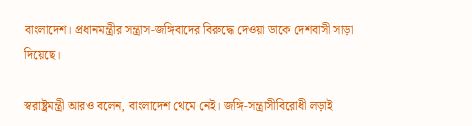বাংলাদেশ। প্রধানমন্ত্রীর সন্ত্রাস-জঙ্গিবাদের বিরুদ্ধে দেওয়া ডাকে দেশবাসী সাড়া দিয়েছে।

স্বরাষ্ট্রমন্ত্রী আরও বলেন, বাংলাদেশ থেমে নেই। জঙ্গি-সন্ত্রাসীবিরোধী লড়াই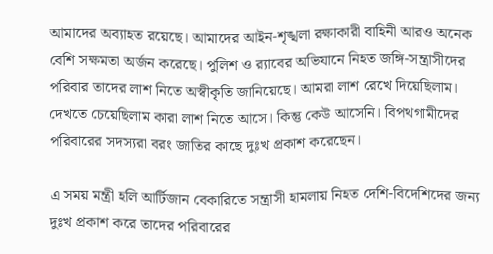আমাদের অব্যাহত রয়েছে। আমাদের আইন-শৃঙ্খলা রক্ষাকারী বাহিনী আরও অনেক বেশি সক্ষমতা অর্জন করেছে। পুলিশ ও র‌্যাবের অভিযানে নিহত জঙ্গি-সন্ত্রাসীদের পরিবার তাদের লাশ নিতে অস্বীকৃতি জানিয়েছে। আমরা লাশ রেখে দিয়েছিলাম। দেখতে চেয়েছিলাম কারা লাশ নিতে আসে। কিন্তু কেউ আসেনি। বিপথগামীদের পরিবারের সদস্যরা বরং জাতির কাছে দুঃখ প্রকাশ করেছেন।

এ সময় মন্ত্রী হলি আর্টিজান বেকারিতে সন্ত্রাসী হামলায় নিহত দেশি-বিদেশিদের জন্য দুঃখ প্রকাশ করে তাদের পরিবারের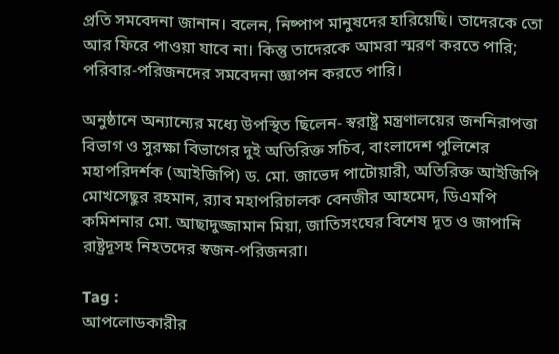প্রতি সমবেদনা জানান। বলেন, নিষ্পাপ মানুষদের হারিয়েছি। তাদেরকে তো আর ফিরে পাওয়া যাবে না। কিন্তু তাদেরকে আমরা স্মরণ করতে পারি; পরিবার-পরিজনদের সমবেদনা জ্ঞাপন করতে পারি।

অনুষ্ঠানে অন্যান্যের মধ্যে উপস্থিত ছিলেন- স্বরাষ্ট্র মন্ত্রণালয়ের জননিরাপত্তা বিভাগ ও সুরক্ষা বিভাগের দুই অতিরিক্ত সচিব, বাংলাদেশ পুলিশের মহাপরিদর্শক (আইজিপি) ড. মো. জাভেদ পাটোয়ারী, অতিরিক্ত আইজিপি মোখসেছুর রহমান, র‌্যাব মহাপরিচালক বেনজীর আহমেদ, ডিএমপি কমিশনার মো. আছাদুজ্জামান মিয়া, জাতিসংঘের বিশেষ দূত ও জাপানি রাষ্ট্রদূসহ নিহতদের স্বজন-পরিজনরা।

Tag :
আপলোডকারীর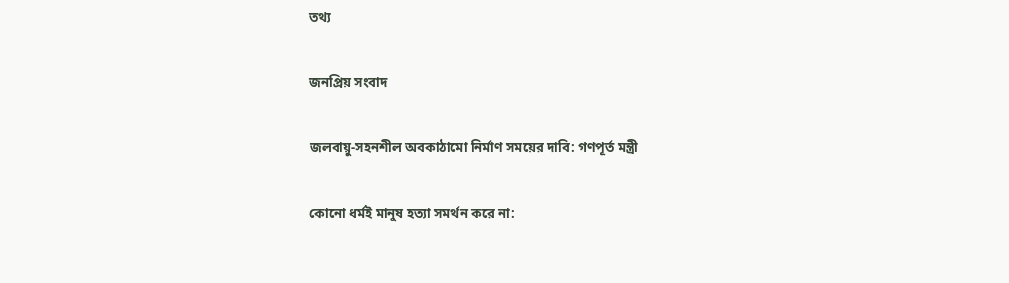তথ্য

জনপ্রিয় সংবাদ

জলবায়ু-সহনশীল অবকাঠামো নির্মাণ সময়ের দাবি: গণপূর্ত মন্ত্রী

কোনো ধর্মই মানুষ হত্যা সমর্থন করে না: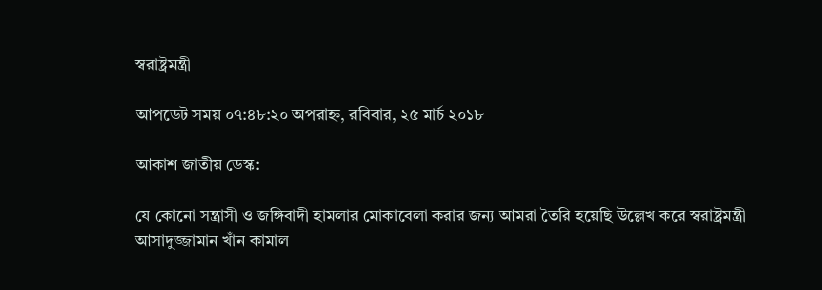স্বরাষ্ট্রমন্ত্রী

আপডেট সময় ০৭:৪৮:২০ অপরাহ্ন, রবিবার, ২৫ মার্চ ২০১৮

আকাশ জাতীয় ডেস্ক:

যে কোনো সন্ত্রাসী ও জঙ্গিবাদী হামলার মোকাবেলা করার জন্য আমরা তৈরি হয়েছি উল্লেখ করে স্বরাষ্ট্রমন্ত্রী আসাদুজ্জামান খাঁন কামাল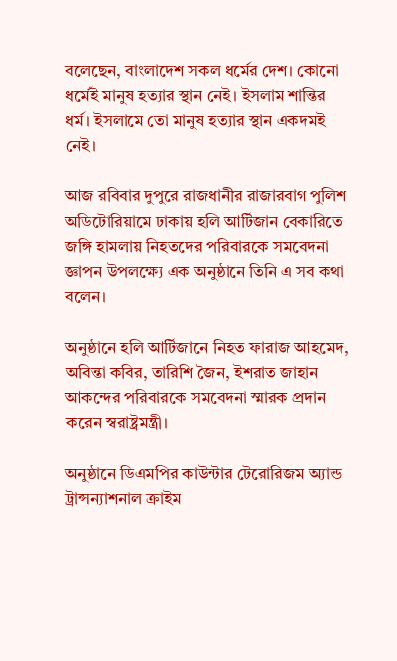বলেছেন, বাংলাদেশ সকল ধর্মের দেশ। কোনো ধর্মেই মানুষ হত্যার স্থান নেই। ইসলাম শান্তির ধর্ম। ইসলামে তো মানুষ হত্যার স্থান একদমই নেই।

আজ রবিবার দুপুরে রাজধানীর রাজারবাগ পুলিশ অডিটোরিয়ামে ঢাকায় হলি আর্টিজান বেকারিতে জঙ্গি হামলায় নিহতদের পরিবারকে সমবেদনা জ্ঞাপন উপলক্ষ্যে এক অনুষ্ঠানে তিনি এ সব কথা বলেন।

অনুষ্ঠানে হলি আর্টিজানে নিহত ফারাজ আহমেদ, অবিন্তা কবির, তারিশি জৈন, ইশরাত জাহান আকন্দের পরিবারকে সমবেদনা স্মারক প্রদান করেন স্বরাষ্ট্রমন্ত্রী।

অনুষ্ঠানে ডিএমপির কাউন্টার টেরোরিজম অ্যান্ড ট্রান্সন্যাশনাল ক্রাইম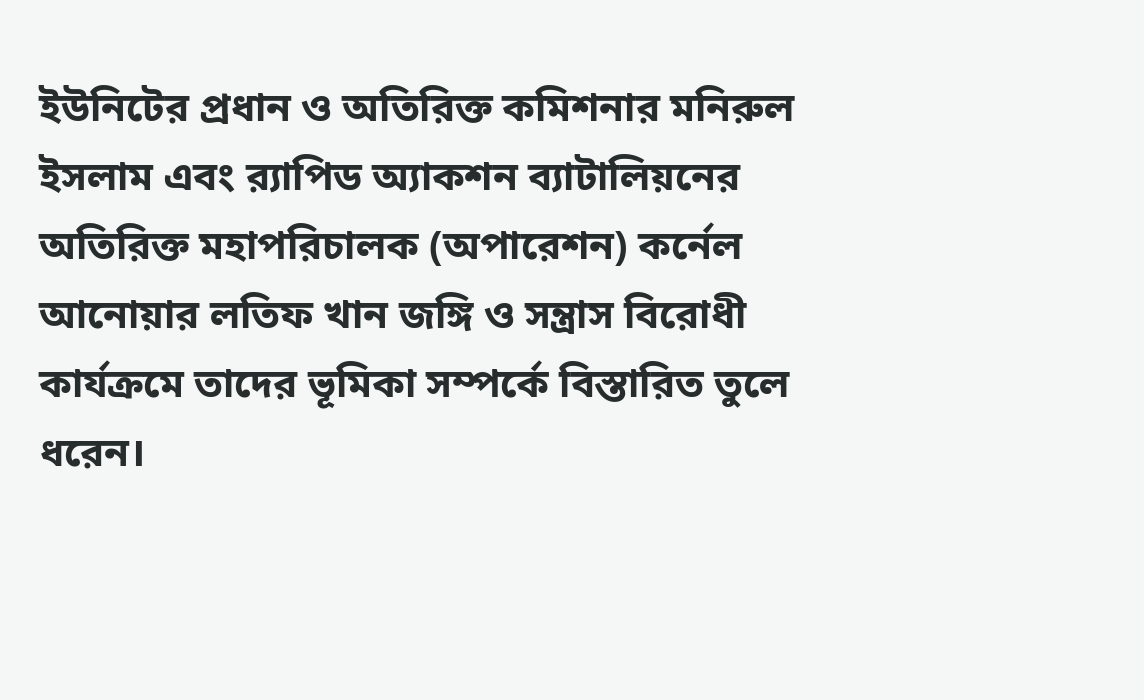ইউনিটের প্রধান ও অতিরিক্ত কমিশনার মনিরুল ইসলাম এবং র‌্যাপিড অ্যাকশন ব্যাটালিয়নের অতিরিক্ত মহাপরিচালক (অপারেশন) কর্নেল আনোয়ার লতিফ খান জঙ্গি ও সন্ত্রাস বিরোধী কার্যক্রমে তাদের ভূমিকা সম্পর্কে বিস্তারিত তুলে ধরেন।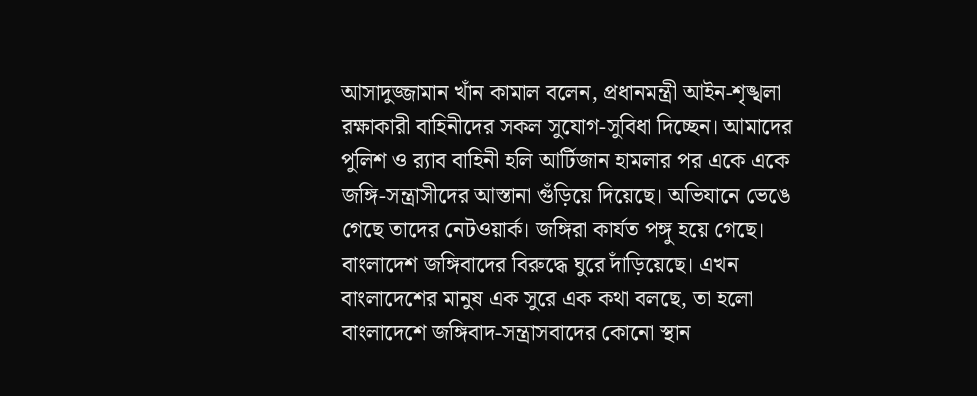আসাদুজ্জামান খাঁন কামাল বলেন, প্রধানমন্ত্রী আইন-শৃঙ্খলা রক্ষাকারী বাহিনীদের সকল সুযোগ-সুবিধা দিচ্ছেন। আমাদের পুলিশ ও র‌্যাব বাহিনী হলি আর্টিজান হামলার পর একে একে জঙ্গি-সন্ত্রাসীদের আস্তানা গুঁড়িয়ে দিয়েছে। অভিযানে ভেঙে গেছে তাদের নেটওয়ার্ক। জঙ্গিরা কার্যত পঙ্গু হয়ে গেছে। বাংলাদেশ জঙ্গিবাদের বিরুদ্ধে ঘুরে দাঁড়িয়েছে। এখন বাংলাদেশের মানুষ এক সুরে এক কথা বলছে, তা হলো বাংলাদেশে জঙ্গিবাদ-সন্ত্রাসবাদের কোনো স্থান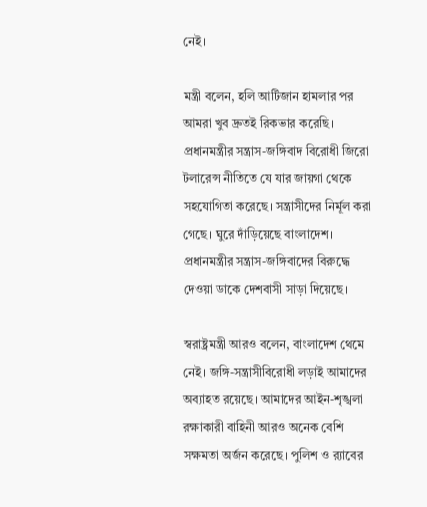নেই।

মন্ত্রী বলেন, হলি আর্টিজান হামলার পর আমরা খুব দ্রুতই রিকভার করেছি। প্রধানমন্ত্রীর সন্ত্রাস-জঙ্গিবাদ বিরোধী জিরো টলারেন্স নীতিতে যে যার জায়গা থেকে সহযোগিতা করেছে। সন্ত্রাসীদের নির্মূল করা গেছে। ঘুরে দাঁড়িয়েছে বাংলাদেশ। প্রধানমন্ত্রীর সন্ত্রাস-জঙ্গিবাদের বিরুদ্ধে দেওয়া ডাকে দেশবাসী সাড়া দিয়েছে।

স্বরাষ্ট্রমন্ত্রী আরও বলেন, বাংলাদেশ থেমে নেই। জঙ্গি-সন্ত্রাসীবিরোধী লড়াই আমাদের অব্যাহত রয়েছে। আমাদের আইন-শৃঙ্খলা রক্ষাকারী বাহিনী আরও অনেক বেশি সক্ষমতা অর্জন করেছে। পুলিশ ও র‌্যাবের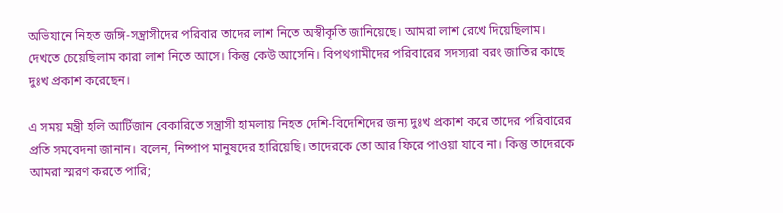অভিযানে নিহত জঙ্গি-সন্ত্রাসীদের পরিবার তাদের লাশ নিতে অস্বীকৃতি জানিয়েছে। আমরা লাশ রেখে দিয়েছিলাম। দেখতে চেয়েছিলাম কারা লাশ নিতে আসে। কিন্তু কেউ আসেনি। বিপথগামীদের পরিবারের সদস্যরা বরং জাতির কাছে দুঃখ প্রকাশ করেছেন।

এ সময় মন্ত্রী হলি আর্টিজান বেকারিতে সন্ত্রাসী হামলায় নিহত দেশি-বিদেশিদের জন্য দুঃখ প্রকাশ করে তাদের পরিবারের প্রতি সমবেদনা জানান। বলেন, নিষ্পাপ মানুষদের হারিয়েছি। তাদেরকে তো আর ফিরে পাওয়া যাবে না। কিন্তু তাদেরকে আমরা স্মরণ করতে পারি;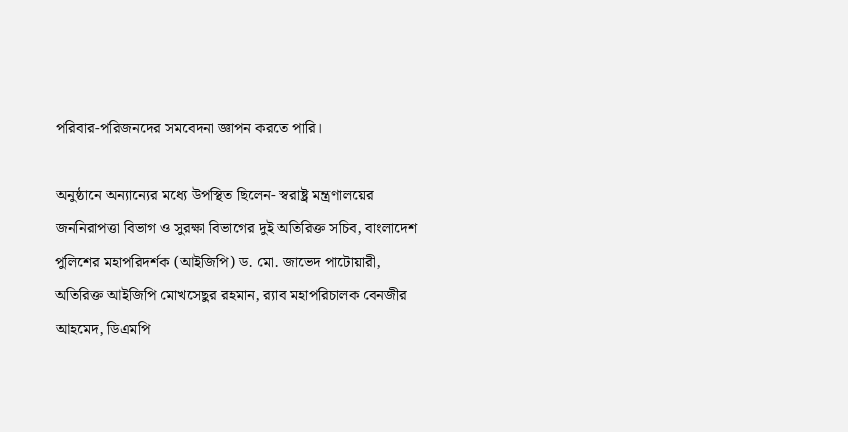পরিবার-পরিজনদের সমবেদনা জ্ঞাপন করতে পারি।

অনুষ্ঠানে অন্যান্যের মধ্যে উপস্থিত ছিলেন- স্বরাষ্ট্র মন্ত্রণালয়ের জননিরাপত্তা বিভাগ ও সুরক্ষা বিভাগের দুই অতিরিক্ত সচিব, বাংলাদেশ পুলিশের মহাপরিদর্শক (আইজিপি) ড. মো. জাভেদ পাটোয়ারী, অতিরিক্ত আইজিপি মোখসেছুর রহমান, র‌্যাব মহাপরিচালক বেনজীর আহমেদ, ডিএমপি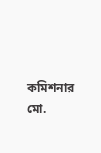কমিশনার মো.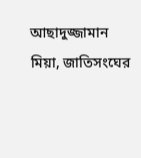আছাদুজ্জামান মিয়া, জাতিসংঘের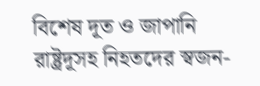বিশেষ দূত ও জাপানি রাষ্ট্রদূসহ নিহতদের স্বজন-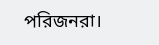পরিজনরা।